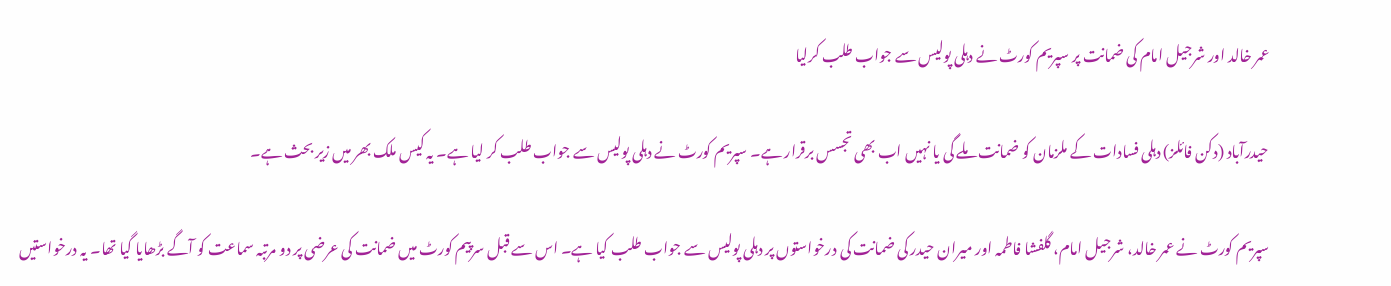عمر خالد اور شرجیل امام کی ضمانت پر سپریم کورٹ نے دہلی پولیس سے جواب طلب کرلیا

حیدرآباد (دکن فائلز) دہلی فسادات کے ملزمان کو ضمانت ملے گی یا نہیں اب بھی تجسس برقرار ہے۔ سپریم کورٹ نے دہلی پولیس سے جواب طلب کر لیا ہے۔ یہ کیس ملک بھر میں زیر بحث ہے۔

سپریم کورٹ نے عمر خالد، شرجیل امام، گلفشا فاطمہ اور میران حیدر کی ضمانت کی درخواستوں پر دہلی پولیس سے جواب طلب کیا ہے۔ اس سے قبل سرپیم کورٹ میں ضمانت کی عرضی پر دو مرتبہ سماعت کو آگے بڑھایا گیا تھا۔ یہ درخواستیں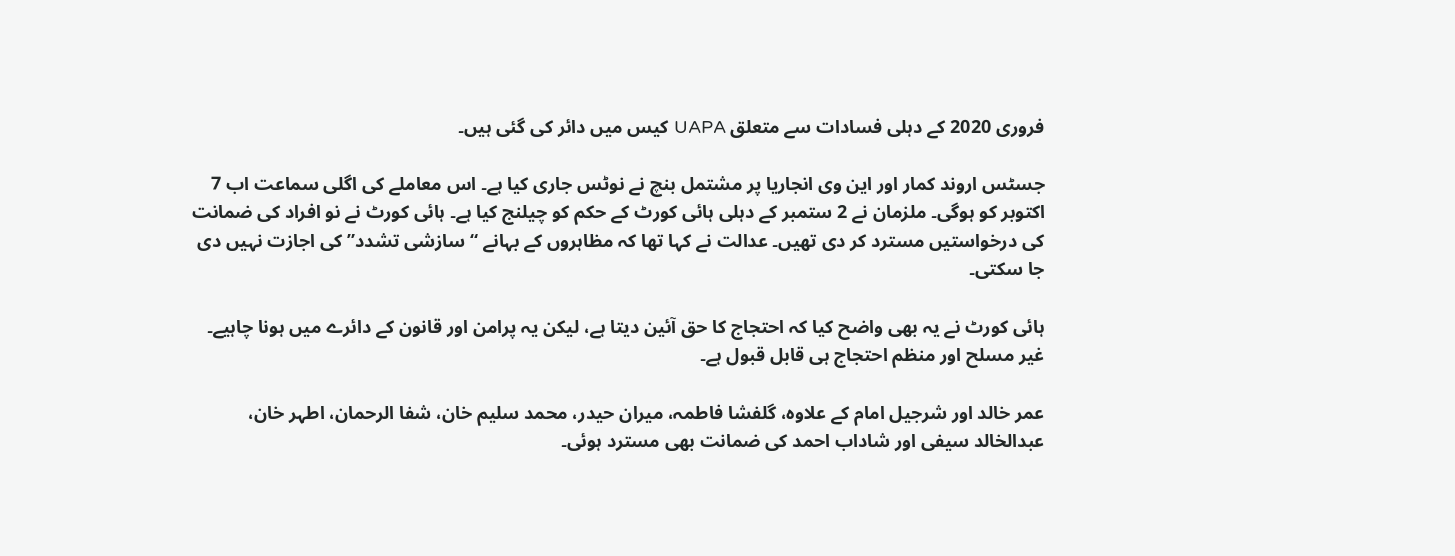فروری 2020 کے دہلی فسادات سے متعلق UAPA کیس میں دائر کی گئی ہیں۔

جسٹس اروند کمار اور این وی انجاریا پر مشتمل بنچ نے نوٹس جاری کیا ہے۔ اس معاملے کی اگلی سماعت اب 7 اکتوبر کو ہوگی۔ ملزمان نے 2 ستمبر کے دہلی ہائی کورٹ کے حکم کو چیلنج کیا ہے۔ ہائی کورٹ نے نو افراد کی ضمانت کی درخواستیں مسترد کر دی تھیں۔ عدالت نے کہا تھا کہ مظاہروں کے بہانے “سازشی تشدد” کی اجازت نہیں دی جا سکتی۔

ہائی کورٹ نے یہ بھی واضح کیا کہ احتجاج کا حق آئین دیتا ہے، لیکن یہ پرامن اور قانون کے دائرے میں ہونا چاہیے۔ غیر مسلح اور منظم احتجاج ہی قابل قبول ہے۔

عمر خالد اور شرجیل امام کے علاوہ، گلفشا فاطمہ، میران حیدر، محمد سلیم خان، شفا الرحمان، اطہر خان، عبدالخالد سیفی اور شاداب احمد کی ضمانت بھی مسترد ہوئی۔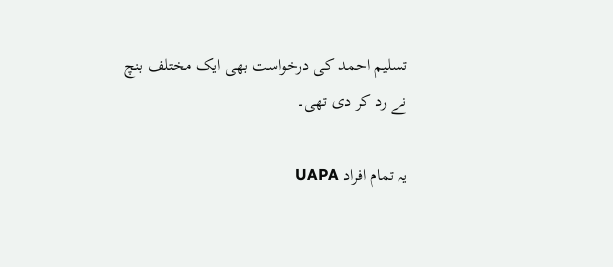تسلیم احمد کی درخواست بھی ایک مختلف بنچ نے رد کر دی تھی۔

یہ تمام افراد UAPA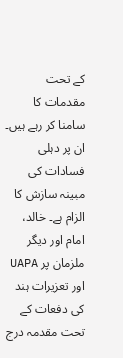کے تحت مقدمات کا سامنا کر رہے ہیں۔ ان پر دہلی فسادات کی مبینہ سازش کا الزام ہے۔ خالد، امام اور دیگر ملزمان پر UAPA اور تعزیرات ہند کی دفعات کے تحت مقدمہ درج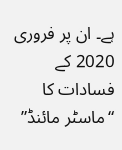ہے۔ ان پر فروری 2020 کے فسادات کا “ماسٹر مائنڈ”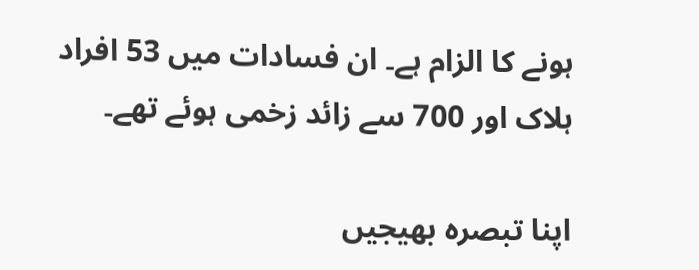ہونے کا الزام ہے۔ ان فسادات میں 53 افراد ہلاک اور 700 سے زائد زخمی ہوئے تھے۔

اپنا تبصرہ بھیجیں